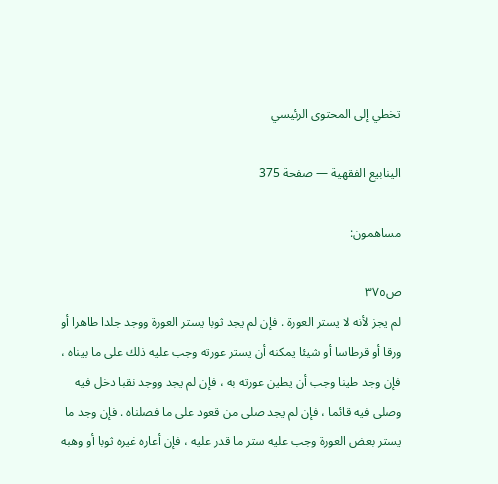تخطي إلى المحتوى الرئيسي

الينابيع الفقهية — صفحة 375

مساهمون:

ص٣٧٥
لم يجز لأنه لا يستر العورة . فإن لم يجد ثوبا يستر العورة ووجد جلدا طاهرا أو ورقا أو قرطاسا أو شيئا يمكنه أن يستر عورته وجب عليه ذلك على ما بيناه ، فإن وجد طينا وجب أن يطين عورته به ، فإن لم يجد ووجد نقبا دخل فيه وصلى فيه قائما ، فإن لم يجد صلى من قعود على ما فصلناه . فإن وجد ما يستر بعض العورة وجب عليه ستر ما قدر عليه ، فإن أعاره غيره ثوبا أو وهبه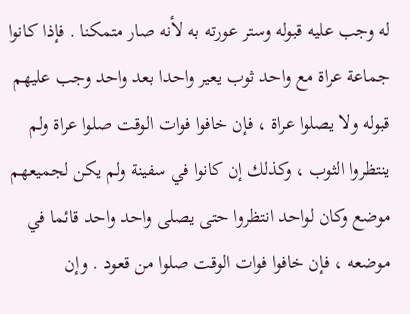له وجب عليه قبوله وستر عورته به لأنه صار متمكنا . فإذا كانوا جماعة عراة مع واحد ثوب يعير واحدا بعد واحد وجب عليهم قبوله ولا يصلوا عراة ، فإن خافوا فوات الوقت صلوا عراة ولم ينتظروا الثوب ، وكذلك إن كانوا في سفينة ولم يكن لجميعهم موضع وكان لواحد انتظروا حتى يصلى واحد واحد قائما في موضعه ، فإن خافوا فوات الوقت صلوا من قعود . وإن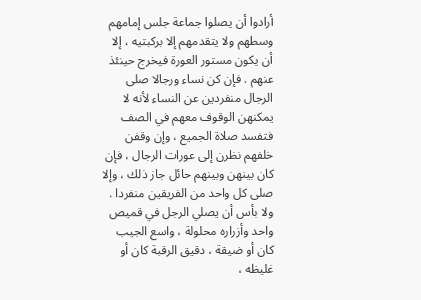أرادوا أن يصلوا جماعة جلس إمامهم وسطهم ولا يتقدمهم إلا بركبتيه ، إلا أن يكون مستور العورة فيخرج حينئذ عنهم . فإن كن نساء ورجالا صلى الرجال منفردين عن النساء لأنه لا يمكنهن الوقوف معهم في الصف فتفسد صلاة الجميع ، وإن وقفن خلفهم نظرن إلى عورات الرجال ، فإن كان بينهن وبينهم حائل جاز ذلك ، وإلا صلى كل واحد من الفريقين منفردا . ولا بأس أن يصلي الرجل في قميص واحد وأزراره محلولة ، واسع الجيب كان أو ضيقة ، دقيق الرقبة كان أو غليظه ،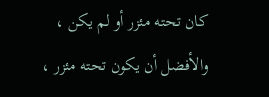كان تحته مئزر أو لم يكن ، والأفضل أن يكون تحته مئزر ،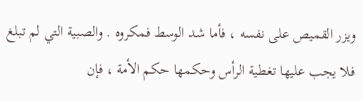ويزر القميص على نفسه ، فأما شد الوسط فمكروه . والصبية التي لم تبلغ فلا يجب عليها تغطية الرأس وحكمها حكم الأمة ، فإن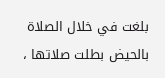بلغت في خلال الصلاة بالحيض بطلت صلاتها ،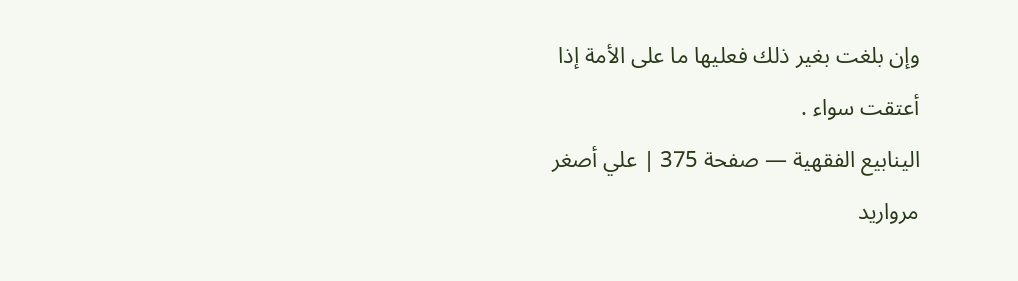وإن بلغت بغير ذلك فعليها ما على الأمة إذا أعتقت سواء .
الينابيع الفقهية — صفحة 375 | علي أصغر مرواريد